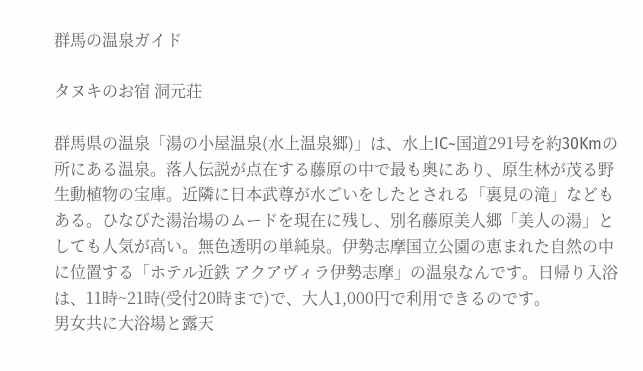群馬の温泉ガイド

タヌキのお宿 洞元荘

群馬県の温泉「湯の小屋温泉(水上温泉郷)」は、水上IC~国道291号を約30Kmの所にある温泉。落人伝説が点在する藤原の中で最も奥にあり、原生林が茂る野生動植物の宝庫。近隣に日本武尊が水ごいをしたとされる「裏見の滝」などもある。ひなびた湯治場のムードを現在に残し、別名藤原美人郷「美人の湯」としても人気が高い。無色透明の単純泉。伊勢志摩国立公園の恵まれた自然の中に位置する「ホテル近鉄 アクアヴィラ伊勢志摩」の温泉なんです。日帰り入浴は、11時~21時(受付20時まで)で、大人1,000円で利用できるのです。
男女共に大浴場と露天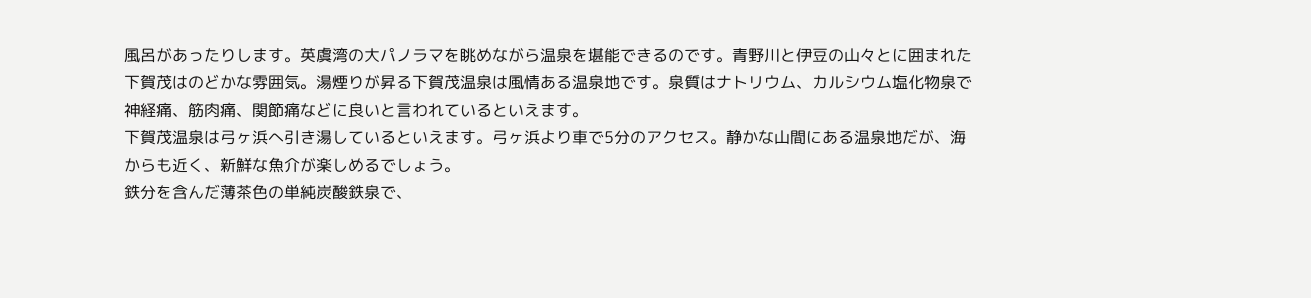風呂があったりします。英虞湾の大パノラマを眺めながら温泉を堪能できるのです。青野川と伊豆の山々とに囲まれた下賀茂はのどかな雰囲気。湯煙りが昇る下賀茂温泉は風情ある温泉地です。泉質はナトリウム、カルシウム塩化物泉で神経痛、筋肉痛、関節痛などに良いと言われているといえます。
下賀茂温泉は弓ヶ浜へ引き湯しているといえます。弓ヶ浜より車で5分のアクセス。静かな山間にある温泉地だが、海からも近く、新鮮な魚介が楽しめるでしょう。
鉄分を含んだ薄茶色の単純炭酸鉄泉で、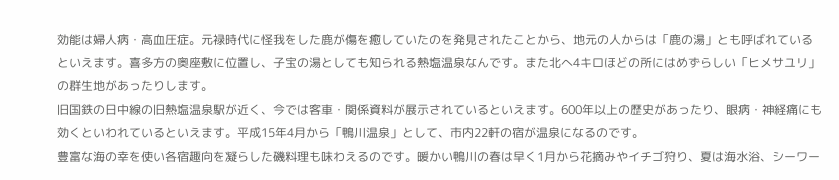効能は婦人病・高血圧症。元禄時代に怪我をした鹿が傷を癒していたのを発見されたことから、地元の人からは「鹿の湯」とも呼ばれているといえます。喜多方の奥座敷に位置し、子宝の湯としても知られる熱塩温泉なんです。また北へ4キロほどの所にはめずらしい「ヒメサユリ」の群生地があったりします。
旧国鉄の日中線の旧熱塩温泉駅が近く、今では客車・関係資料が展示されているといえます。600年以上の歴史があったり、眼病・神経痛にも効くといわれているといえます。平成15年4月から「鴨川温泉」として、市内22軒の宿が温泉になるのです。
豊富な海の幸を使い各宿趣向を凝らした磯料理も味わえるのです。暖かい鴨川の春は早く1月から花摘みやイチゴ狩り、夏は海水浴、シーワー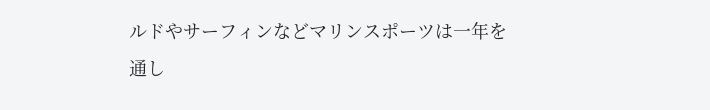ルドやサーフィンなどマリンスポーツは一年を通し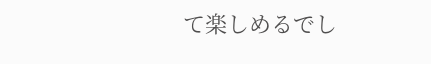て楽しめるでし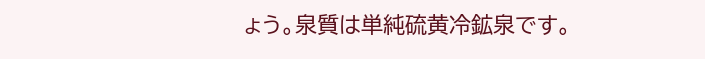ょう。泉質は単純硫黄冷鉱泉です。